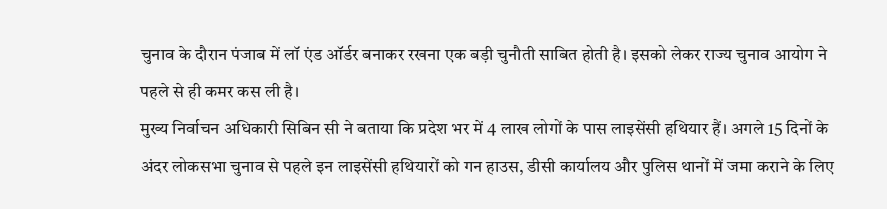चुनाव के दौरान पंजाब में लॉ एंड ऑर्डर बनाकर रखना एक बड़ी चुनौती साबित होती है। इसको लेकर राज्य चुनाव आयोग ने पहले से ही कमर कस ली है।
मुख्य निर्वाचन अधिकारी सिबिन सी ने बताया कि प्रदेश भर में 4 लाख लोगों के पास लाइसेंसी हथियार हैं। अगले 15 दिनों के अंदर लोकसभा चुनाव से पहले इन लाइसेंसी हथियारों को गन हाउस, डीसी कार्यालय और पुलिस थानों में जमा कराने के लिए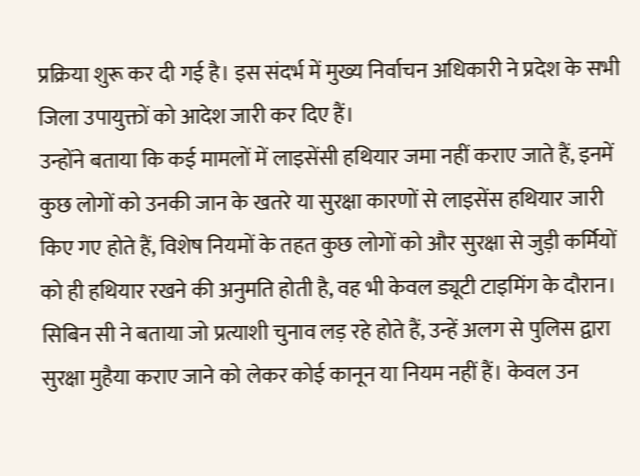प्रक्रिया शुरू कर दी गई है। इस संदर्भ में मुख्य निर्वाचन अधिकारी ने प्रदेश के सभी जिला उपायुक्तों को आदेश जारी कर दिए हैं।
उन्होंने बताया कि कई मामलों में लाइसेंसी हथियार जमा नहीं कराए जाते हैं, इनमें कुछ लोगों को उनकी जान के खतरे या सुरक्षा कारणों से लाइसेंस हथियार जारी किए गए होते हैं, विशेष नियमों के तहत कुछ लोगों को और सुरक्षा से जुड़ी कर्मियों को ही हथियार रखने की अनुमति होती है, वह भी केवल ड्यूटी टाइमिंग के दौरान।
सिबिन सी ने बताया जो प्रत्याशी चुनाव लड़ रहे होते हैं, उन्हें अलग से पुलिस द्वारा सुरक्षा मुहैया कराए जाने को लेकर कोई कानून या नियम नहीं हैं। केवल उन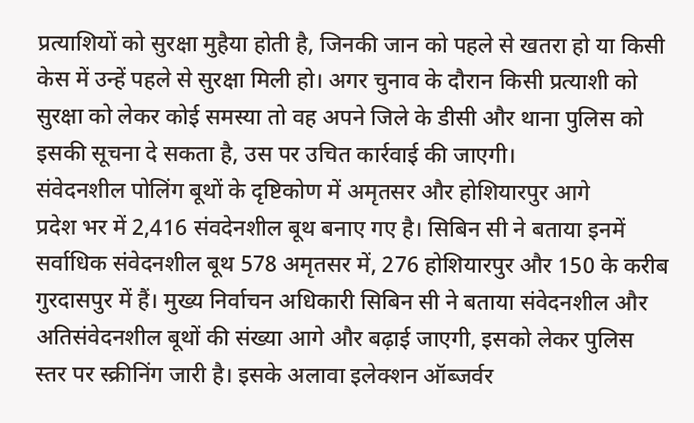प्रत्याशियों को सुरक्षा मुहैया होती है, जिनकी जान को पहले से खतरा हो या किसी केस में उन्हें पहले से सुरक्षा मिली हो। अगर चुनाव के दौरान किसी प्रत्याशी को सुरक्षा को लेकर कोई समस्या तो वह अपने जिले के डीसी और थाना पुलिस को इसकी सूचना दे सकता है, उस पर उचित कार्रवाई की जाएगी।
संवेदनशील पोलिंग बूथों के दृष्टिकोण में अमृतसर और होशियारपुर आगे
प्रदेश भर में 2,416 संवदेनशील बूथ बनाए गए है। सिबिन सी ने बताया इनमें सर्वाधिक संवेदनशील बूथ 578 अमृतसर में, 276 होशियारपुर और 150 के करीब गुरदासपुर में हैं। मुख्य निर्वाचन अधिकारी सिबिन सी ने बताया संवेदनशील और अतिसंवेदनशील बूथों की संख्या आगे और बढ़ाई जाएगी, इसको लेकर पुलिस स्तर पर स्क्रीनिंग जारी है। इसके अलावा इलेक्शन ऑब्जर्वर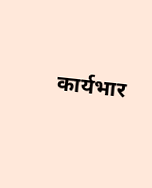कार्यभार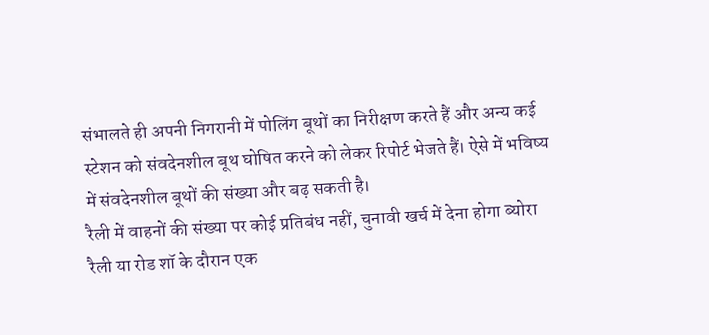संभालते ही अपनी निगरानी में पोलिंग बूथों का निरीक्षण करते हैं और अन्य कई स्टेशन को संवदेनशील बूथ घोषित करने को लेकर रिपोर्ट भेजते हैं। ऐसे में भविष्य में संवदेनशील बूथों की संख्या और बढ़ सकती है।
रैली में वाहनों की संख्या पर कोई प्रतिबंध नहीं, चुनावी खर्च में देना होगा ब्योरा
रैली या रोड शॉ के दौरान एक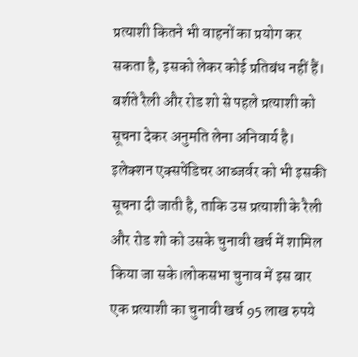प्रत्याशी कितने भी वाहनों का प्रयोग कर सकता है, इसको लेकर कोई प्रतिबंध नहीं हैं। बर्शते रैली और रोड शो से पहले प्रत्याशी को सूचना देकर अनुमति लेना अनिवार्य है। इलेक्शन एक्सपेंडिचर आब्जर्वर को भी इसकी सूचना दी जाती है, ताकि उस प्रत्याशी के रैली और रोड शो को उसके चुनावी खर्च में शामिल किया जा सके।लोकसभा चुनाव में इस बार एक प्रत्याशी का चुनावी खर्च 95 लाख रुपये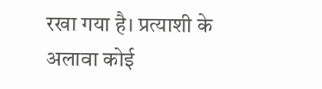रखा गया है। प्रत्याशी के अलावा कोई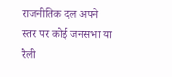राजनीतिक दल अपने स्तर पर कोई जनसभा या रैली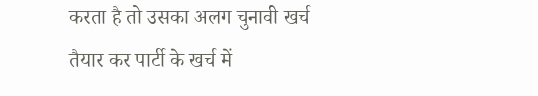करता है तो उसका अलग चुनावी खर्च तैयार कर पार्टी के खर्च में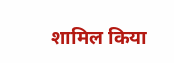शामिल किया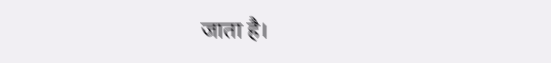जाता है।